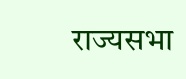राज्यसभा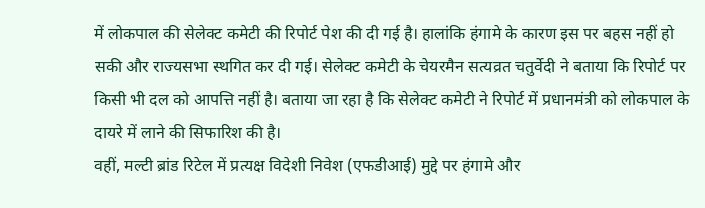में लोकपाल की सेलेक्ट कमेटी की रिपोर्ट पेश की दी गई है। हालांकि हंगामे के कारण इस पर बहस नहीं हो सकी और राज्यसभा स्थगित कर दी गई। सेलेक्ट कमेटी के चेयरमैन सत्यव्रत चतुर्वेदी ने बताया कि रिपोर्ट पर किसी भी दल को आपत्ति नहीं है। बताया जा रहा है कि सेलेक्ट कमेटी ने रिपोर्ट में प्रधानमंत्री को लोकपाल के दायरे में लाने की सिफारिश की है।
वहीं, मल्टी ब्रांड रिटेल में प्रत्यक्ष विदेशी निवेश (एफडीआई) मुद्दे पर हंगामे और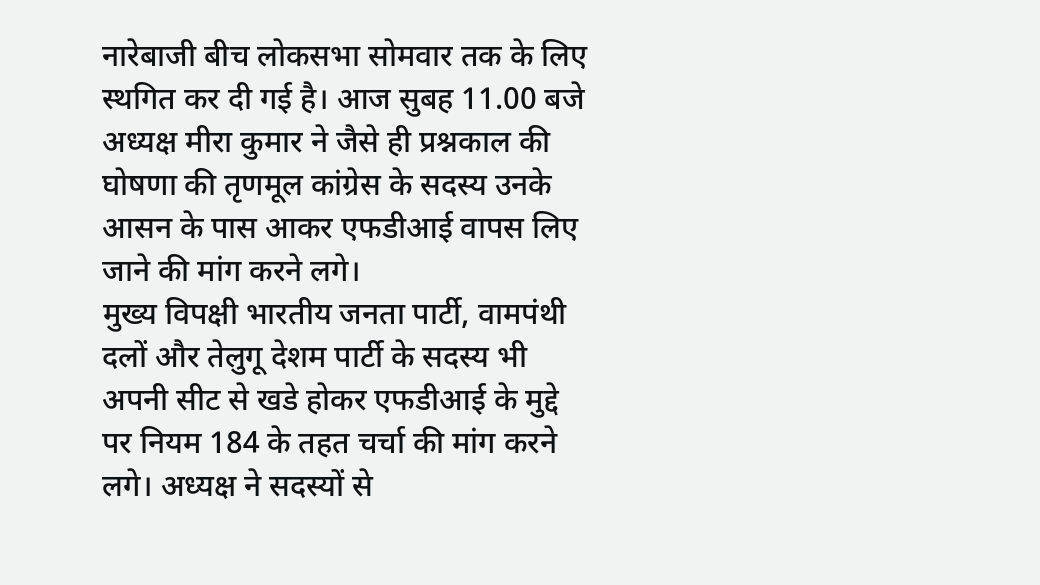नारेबाजी बीच लोकसभा सोमवार तक के लिए स्थगित कर दी गई है। आज सुबह 11.00 बजे अध्यक्ष मीरा कुमार ने जैसे ही प्रश्नकाल की घोषणा की तृणमूल कांग्रेस के सदस्य उनके आसन के पास आकर एफडीआई वापस लिए जाने की मांग करने लगे।
मुख्य विपक्षी भारतीय जनता पार्टी, वामपंथी दलों और तेलुगू देशम पार्टी के सदस्य भी अपनी सीट से खडे होकर एफडीआई के मुद्दे पर नियम 184 के तहत चर्चा की मांग करने लगे। अध्यक्ष ने सदस्यों से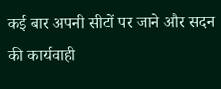कई बार अपनी सीटों पर जाने और सदन की कार्यवाही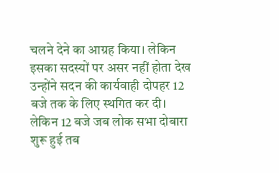चलने देने का आग्रह किया। लेकिन इसका सदस्यों पर असर नहीं होता देख उन्होंने सदन की कार्यवाही दोपहर 12 बजे तक के लिए स्थगित कर दी। लेकिन 12 बजे जब लोक सभा दोबारा शुरू हुई तब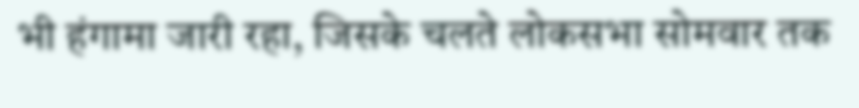भी हंगामा जारी रहा, जिसके चलते लोकसभा सोमवार तक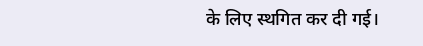के लिए स्थगित कर दी गई।